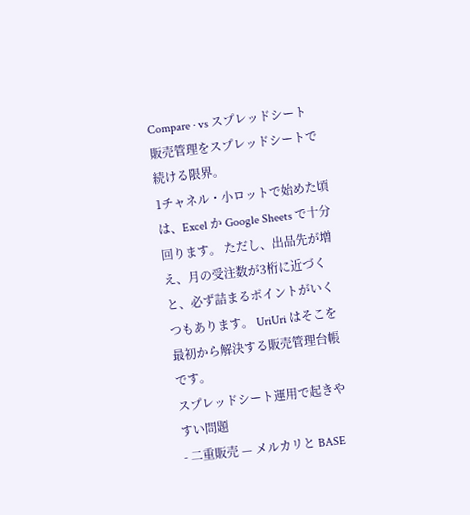Compare · vs スプレッドシート
販売管理をスプレッドシートで
続ける限界。
1チャネル・小ロットで始めた頃は、Excel か Google Sheets で十分回ります。 ただし、出品先が増え、月の受注数が3桁に近づくと、必ず詰まるポイントがいくつもあります。 UriUri はそこを最初から解決する販売管理台帳です。
スプレッドシート運用で起きやすい問題
- 二重販売 — メルカリと BASE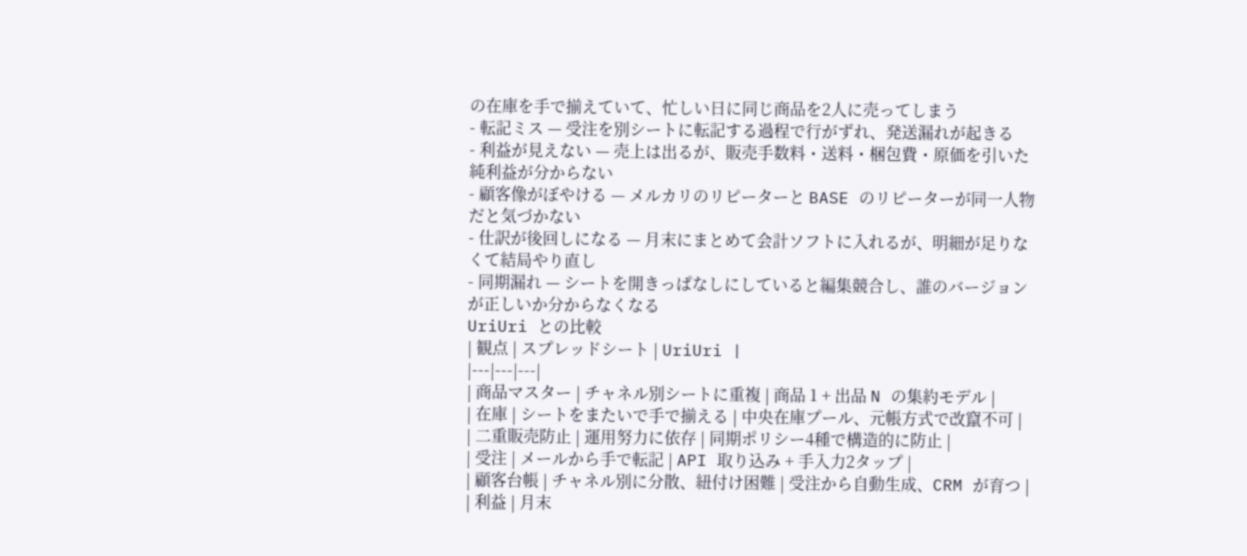の在庫を手で揃えていて、忙しい日に同じ商品を2人に売ってしまう
- 転記ミス — 受注を別シートに転記する過程で行がずれ、発送漏れが起きる
- 利益が見えない — 売上は出るが、販売手数料・送料・梱包費・原価を引いた純利益が分からない
- 顧客像がぼやける — メルカリのリピーターと BASE のリピーターが同一人物だと気づかない
- 仕訳が後回しになる — 月末にまとめて会計ソフトに入れるが、明細が足りなくて結局やり直し
- 同期漏れ — シートを開きっぱなしにしていると編集競合し、誰のバージョンが正しいか分からなくなる
UriUri との比較
| 観点 | スプレッドシート | UriUri |
|---|---|---|
| 商品マスター | チャネル別シートに重複 | 商品 1 + 出品 N の集約モデル |
| 在庫 | シートをまたいで手で揃える | 中央在庫プール、元帳方式で改竄不可 |
| 二重販売防止 | 運用努力に依存 | 同期ポリシー4種で構造的に防止 |
| 受注 | メールから手で転記 | API 取り込み + 手入力2タップ |
| 顧客台帳 | チャネル別に分散、紐付け困難 | 受注から自動生成、CRM が育つ |
| 利益 | 月末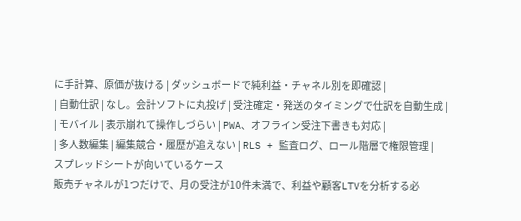に手計算、原価が抜ける | ダッシュボードで純利益・チャネル別を即確認 |
| 自動仕訳 | なし。会計ソフトに丸投げ | 受注確定・発送のタイミングで仕訳を自動生成 |
| モバイル | 表示崩れて操作しづらい | PWA、オフライン受注下書きも対応 |
| 多人数編集 | 編集競合・履歴が追えない | RLS + 監査ログ、ロール階層で権限管理 |
スプレッドシートが向いているケース
販売チャネルが1つだけで、月の受注が10件未満で、利益や顧客LTVを分析する必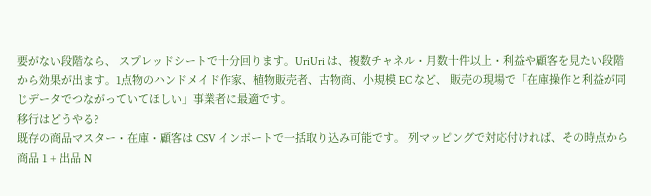要がない段階なら、 スプレッドシートで十分回ります。UriUri は、複数チャネル・月数十件以上・利益や顧客を見たい段階から効果が出ます。1点物のハンドメイド作家、植物販売者、古物商、小規模 EC など、 販売の現場で「在庫操作と利益が同じデータでつながっていてほしい」事業者に最適です。
移行はどうやる?
既存の商品マスター・在庫・顧客は CSV インポートで一括取り込み可能です。 列マッピングで対応付ければ、その時点から商品 1 + 出品 N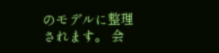のモデルに整理されます。 会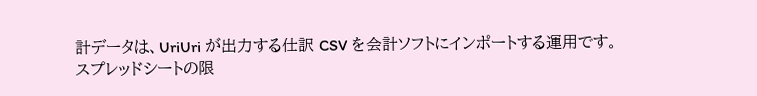計データは、UriUri が出力する仕訳 CSV を会計ソフトにインポートする運用です。
スプレッドシートの限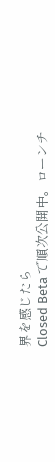界を感じたら
Closed Beta で順次公開中。ローンチ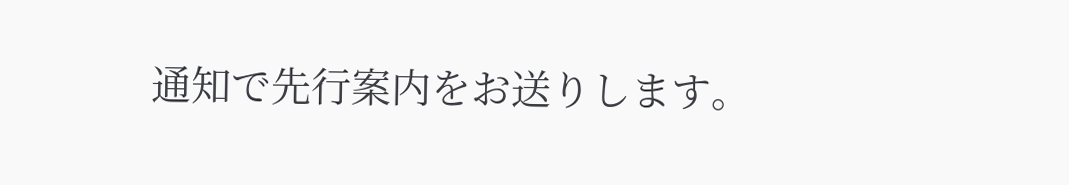通知で先行案内をお送りします。